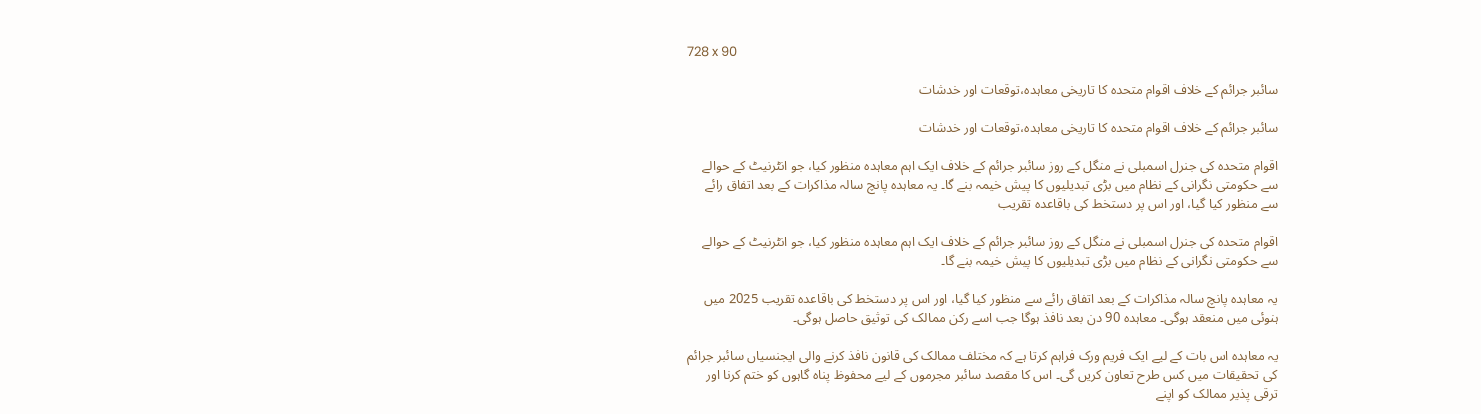728 x 90

سائبر جرائم کے خلاف اقوام متحدہ کا تاریخی معاہدہ،توقعات اور خدشات

سائبر جرائم کے خلاف اقوام متحدہ کا تاریخی معاہدہ،توقعات اور خدشات

اقوام متحدہ کی جنرل اسمبلی نے منگل کے روز سائبر جرائم کے خلاف ایک اہم معاہدہ منظور کیا، جو انٹرنیٹ کے حوالے سے حکومتی نگرانی کے نظام میں بڑی تبدیلیوں کا پیش خیمہ بنے گا۔ یہ معاہدہ پانچ سالہ مذاکرات کے بعد اتفاق رائے سے منظور کیا گیا، اور اس پر دستخط کی باقاعدہ تقریب

اقوام متحدہ کی جنرل اسمبلی نے منگل کے روز سائبر جرائم کے خلاف ایک اہم معاہدہ منظور کیا، جو انٹرنیٹ کے حوالے سے حکومتی نگرانی کے نظام میں بڑی تبدیلیوں کا پیش خیمہ بنے گا۔

یہ معاہدہ پانچ سالہ مذاکرات کے بعد اتفاق رائے سے منظور کیا گیا، اور اس پر دستخط کی باقاعدہ تقریب 2025 میں ہنوئی میں منعقد ہوگی۔ معاہدہ 90 دن بعد نافذ ہوگا جب اسے رکن ممالک کی توثیق حاصل ہوگی۔

یہ معاہدہ اس بات کے لیے ایک فریم ورک فراہم کرتا ہے کہ مختلف ممالک کی قانون نافذ کرنے والی ایجنسیاں سائبر جرائم کی تحقیقات میں کس طرح تعاون کریں گی۔ اس کا مقصد سائبر مجرموں کے لیے محفوظ پناہ گاہوں کو ختم کرنا اور ترقی پذیر ممالک کو اپنے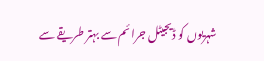شہریوں کو ڈیجیٹل جرائم سے بہتر طریقے سے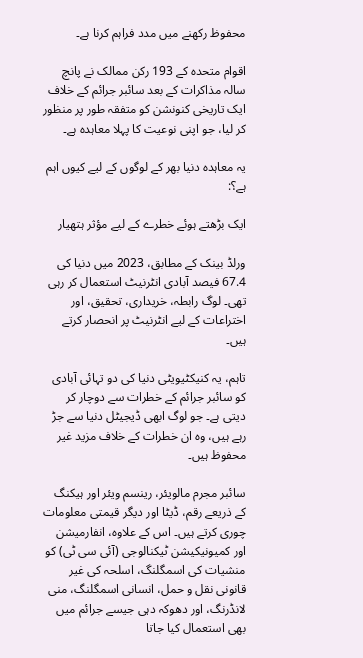محفوظ رکھنے میں مدد فراہم کرنا ہے۔

اقوام متحدہ کے 193 رکن ممالک نے پانچ سالہ مذاکرات کے بعد سائبر جرائم کے خلاف ایک تاریخی کنونشن کو متفقہ طور پر منظور کر لیا، جو اپنی نوعیت کا پہلا معاہدہ ہے۔

یہ معاہدہ دنیا بھر کے لوگوں کے لیے کیوں اہم ہے؟:

ایک بڑھتے ہوئے خطرے کے لیے مؤثر ہتھیار

ورلڈ بینک کے مطابق، 2023 میں دنیا کی 67.4 فیصد آبادی انٹرنیٹ استعمال کر رہی تھی۔ لوگ رابطہ، خریداری، تحقیق، اور اختراعات کے لیے انٹرنیٹ پر انحصار کرتے ہیں۔

تاہم، یہ کنیکٹیویٹی دنیا کی دو تہائی آبادی کو سائبر جرائم کے خطرات سے دوچار کر دیتی ہے۔ جو لوگ ابھی ڈیجیٹل دنیا سے جڑ رہے ہیں، وہ ان خطرات کے خلاف مزید غیر محفوظ ہیں۔

سائبر مجرم مالویئر، رینسم ویئر اور ہیکنگ کے ذریعے رقم، ڈیٹا اور دیگر قیمتی معلومات چوری کرتے ہیں۔ اس کے علاوہ، انفارمیشن اور کمیونیکیشن ٹیکنالوجی (آئی سی ٹی) کو منشیات کی اسمگلنگ، اسلحہ کی غیر قانونی نقل و حمل، انسانی اسمگلنگ، منی لانڈرنگ، اور دھوکہ دہی جیسے جرائم میں بھی استعمال کیا جاتا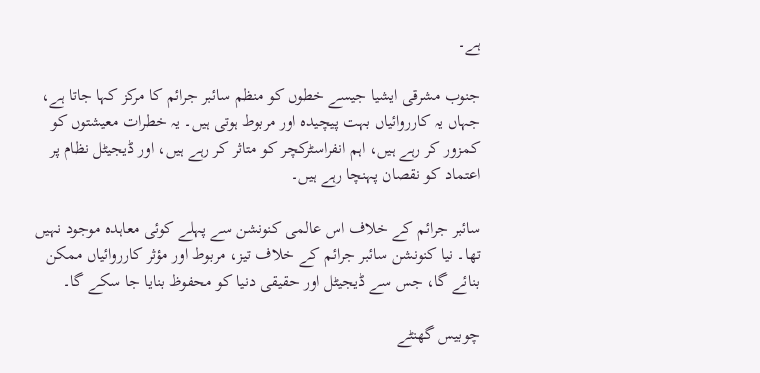ہے۔

جنوب مشرقی ایشیا جیسے خطوں کو منظم سائبر جرائم کا مرکز کہا جاتا ہے، جہاں یہ کارروائیاں بہت پیچیدہ اور مربوط ہوتی ہیں۔ یہ خطرات معیشتوں کو کمزور کر رہے ہیں، اہم انفراسٹرکچر کو متاثر کر رہے ہیں، اور ڈیجیٹل نظام پر اعتماد کو نقصان پہنچا رہے ہیں۔

سائبر جرائم کے خلاف اس عالمی کنونشن سے پہلے کوئی معاہدہ موجود نہیں تھا۔ نیا کنونشن سائبر جرائم کے خلاف تیز، مربوط اور مؤثر کارروائیاں ممکن بنائے گا، جس سے ڈیجیٹل اور حقیقی دنیا کو محفوظ بنایا جا سکے گا۔

چوبیس گھنٹے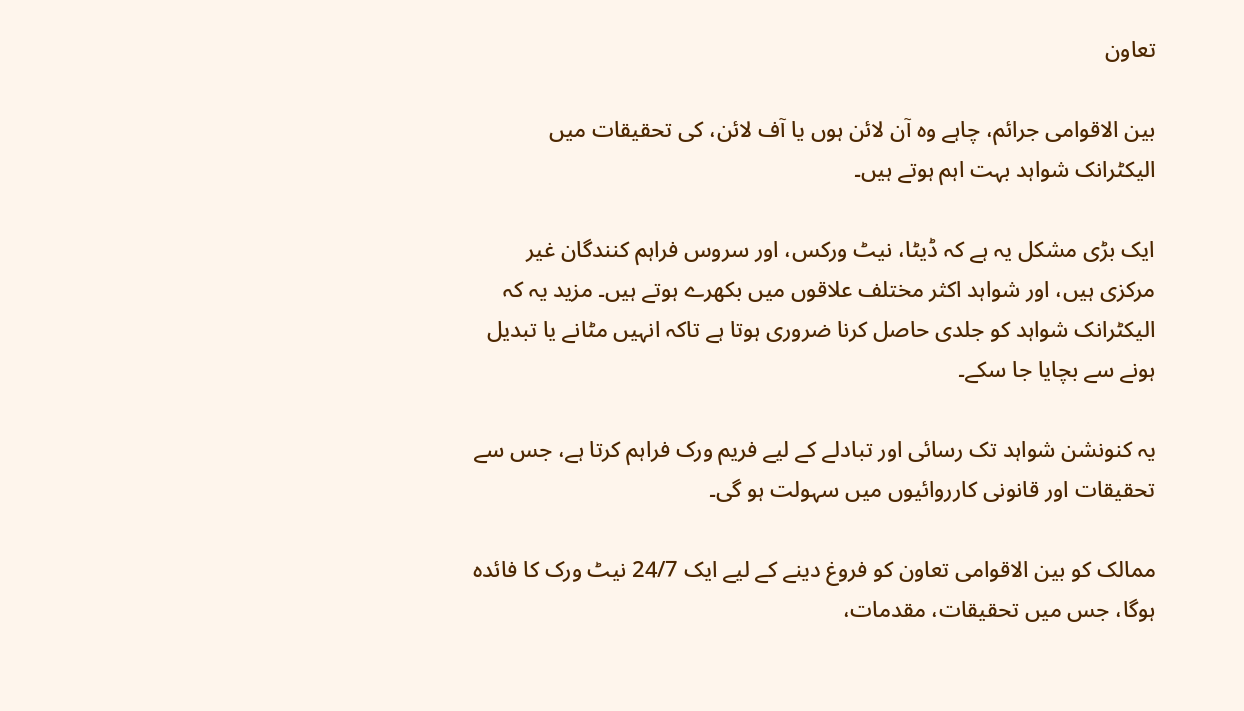تعاون

بین الاقوامی جرائم، چاہے وہ آن لائن ہوں یا آف لائن، کی تحقیقات میں الیکٹرانک شواہد بہت اہم ہوتے ہیں۔

ایک بڑی مشکل یہ ہے کہ ڈیٹا، نیٹ ورکس، اور سروس فراہم کنندگان غیر مرکزی ہیں، اور شواہد اکثر مختلف علاقوں میں بکھرے ہوتے ہیں۔ مزید یہ کہ الیکٹرانک شواہد کو جلدی حاصل کرنا ضروری ہوتا ہے تاکہ انہیں مٹانے یا تبدیل ہونے سے بچایا جا سکے۔

یہ کنونشن شواہد تک رسائی اور تبادلے کے لیے فریم ورک فراہم کرتا ہے، جس سے تحقیقات اور قانونی کارروائیوں میں سہولت ہو گی۔

ممالک کو بین الاقوامی تعاون کو فروغ دینے کے لیے ایک 24/7 نیٹ ورک کا فائدہ ہوگا، جس میں تحقیقات، مقدمات،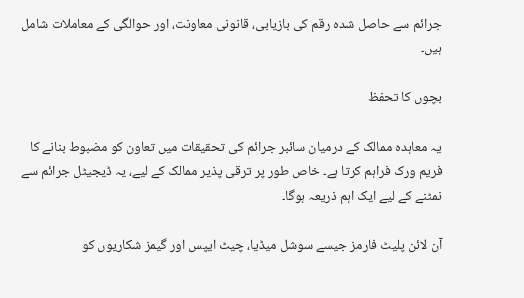جرائم سے حاصل شدہ رقم کی بازیابی، قانونی معاونت، اور حوالگی کے معاملات شامل ہیں۔

بچوں کا تحفظ

یہ معاہدہ ممالک کے درمیان سائبر جرائم کی تحقیقات میں تعاون کو مضبوط بنانے کا فریم ورک فراہم کرتا ہے۔ خاص طور پر ترقی پذیر ممالک کے لیے، یہ ڈیجیٹل جرائم سے نمٹنے کے لیے ایک اہم ذریعہ ہوگا۔

آن لائن پلیٹ فارمز جیسے سوشل میڈیا، چیٹ ایپس اور گیمز شکاریوں کو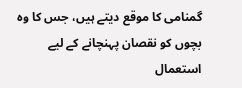گمنامی کا موقع دیتے ہیں، جس کا وہ بچوں کو نقصان پہنچانے کے لیے استعمال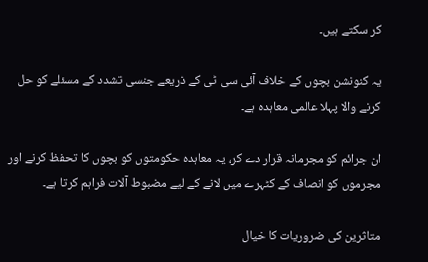کر سکتے ہیں۔

یہ کنونشن بچوں کے خلاف آئی سی ٹی کے ذریعے جنسی تشدد کے مسئلے کو حل کرنے والا پہلا عالمی معاہدہ ہے۔

ان جرائم کو مجرمانہ قرار دے کر، یہ معاہدہ حکومتوں کو بچوں کا تحفظ کرنے اور مجرموں کو انصاف کے کٹہرے میں لانے کے لیے مضبوط آلات فراہم کرتا ہے۔

متاثرین کی ضروریات کا خیال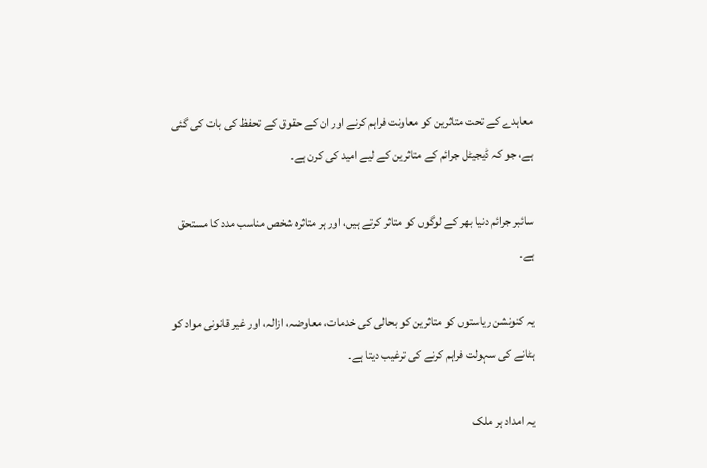معاہدے کے تحت متاثرین کو معاونت فراہم کرنے اور ان کے حقوق کے تحفظ کی بات کی گئی ہے، جو کہ ڈیجیٹل جرائم کے متاثرین کے لیے امید کی کرن ہے۔

سائبر جرائم دنیا بھر کے لوگوں کو متاثر کرتے ہیں، اور ہر متاثرہ شخص مناسب مدد کا مستحق ہے۔

یہ کنونشن ریاستوں کو متاثرین کو بحالی کی خدمات، معاوضہ، ازالہ، اور غیر قانونی مواد کو ہٹانے کی سہولت فراہم کرنے کی ترغیب دیتا ہے۔

یہ امداد ہر ملک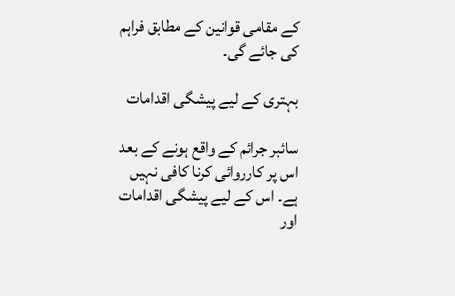کے مقامی قوانین کے مطابق فراہم کی جائے گی۔

بہتری کے لیے پیشگی اقدامات

سائبر جرائم کے واقع ہونے کے بعد اس پر کارروائی کرنا کافی نہیں ہے۔ اس کے لیے پیشگی اقدامات اور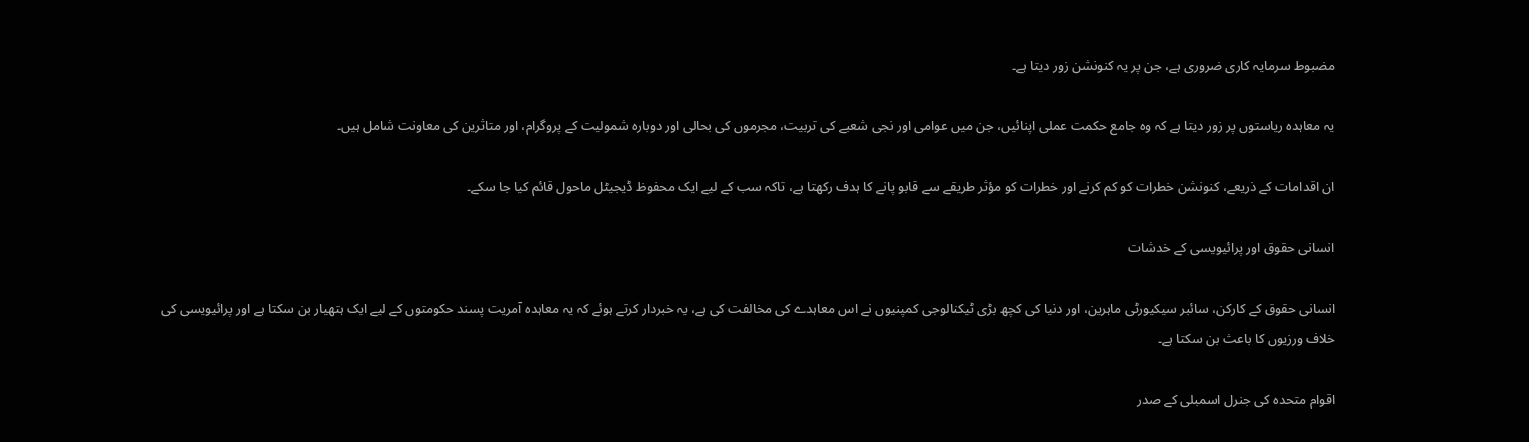مضبوط سرمایہ کاری ضروری ہے، جن پر یہ کنونشن زور دیتا ہے۔

یہ معاہدہ ریاستوں پر زور دیتا ہے کہ وہ جامع حکمت عملی اپنائیں، جن میں عوامی اور نجی شعبے کی تربیت، مجرموں کی بحالی اور دوبارہ شمولیت کے پروگرام، اور متاثرین کی معاونت شامل ہیں۔

ان اقدامات کے ذریعے، کنونشن خطرات کو کم کرنے اور خطرات کو مؤثر طریقے سے قابو پانے کا ہدف رکھتا ہے، تاکہ سب کے لیے ایک محفوظ ڈیجیٹل ماحول قائم کیا جا سکے۔

انسانی حقوق اور پرائیویسی کے خدشات

انسانی حقوق کے کارکن، سائبر سیکیورٹی ماہرین، اور دنیا کی کچھ بڑی ٹیکنالوجی کمپنیوں نے اس معاہدے کی مخالفت کی ہے، یہ خبردار کرتے ہوئے کہ یہ معاہدہ آمریت پسند حکومتوں کے لیے ایک ہتھیار بن سکتا ہے اور پرائیویسی کی خلاف ورزیوں کا باعث بن سکتا ہے۔

اقوام متحدہ کی جنرل اسمبلی کے صدر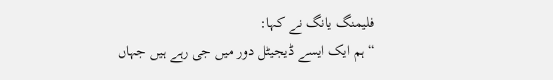فلیمنگ یانگ نے کہا:
“ہم ایک ایسے ڈیجیٹل دور میں جی رہے ہیں جہاں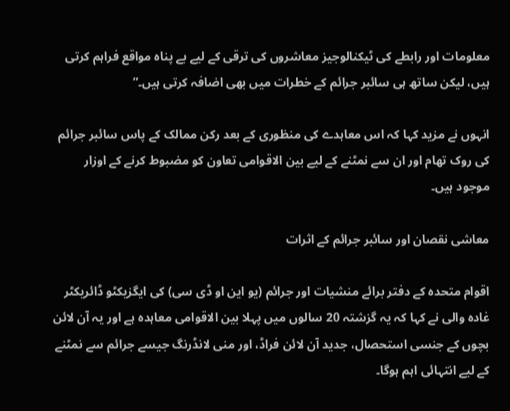معلومات اور رابطے کی ٹیکنالوجیز معاشروں کی ترقی کے لیے بے پناہ مواقع فراہم کرتی ہیں، لیکن ساتھ ہی سائبر جرائم کے خطرات میں بھی اضافہ کرتی ہیں۔”

انہوں نے مزید کہا کہ اس معاہدے کی منظوری کے بعد رکن ممالک کے پاس سائبر جرائم کی روک تھام اور ان سے نمٹنے کے لیے بین الاقوامی تعاون کو مضبوط کرنے کے اوزار موجود ہیں۔

معاشی نقصان اور سائبر جرائم کے اثرات

اقوام متحدہ کے دفتر برائے منشیات اور جرائم (یو این او ڈی سی) کی ایگزیکٹو ڈائریکٹر غادہ والی نے کہا کہ یہ گزشتہ 20 سالوں میں پہلا بین الاقوامی معاہدہ ہے اور یہ آن لائن بچوں کے جنسی استحصال، جدید آن لائن فراڈ، اور منی لانڈرنگ جیسے جرائم سے نمٹنے کے لیے انتہائی اہم ہوگا۔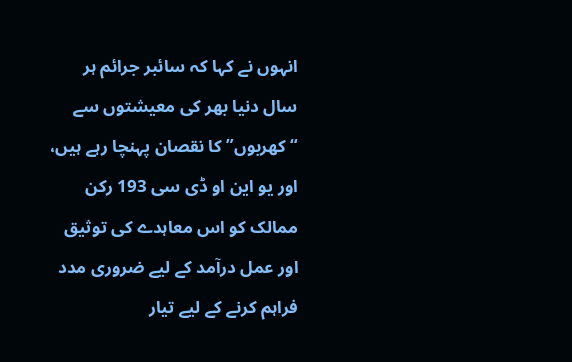انہوں نے کہا کہ سائبر جرائم ہر سال دنیا بھر کی معیشتوں سے “کھربوں” کا نقصان پہنچا رہے ہیں، اور یو این او ڈی سی 193 رکن ممالک کو اس معاہدے کی توثیق اور عمل درآمد کے لیے ضروری مدد فراہم کرنے کے لیے تیار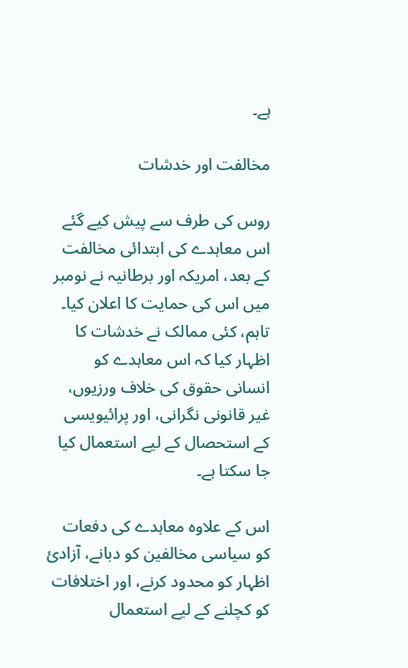ہے۔

مخالفت اور خدشات

روس کی طرف سے پیش کیے گئے اس معاہدے کی ابتدائی مخالفت کے بعد، امریکہ اور برطانیہ نے نومبر میں اس کی حمایت کا اعلان کیا۔ تاہم، کئی ممالک نے خدشات کا اظہار کیا کہ اس معاہدے کو انسانی حقوق کی خلاف ورزیوں، غیر قانونی نگرانی، اور پرائیویسی کے استحصال کے لیے استعمال کیا جا سکتا ہے۔

اس کے علاوہ معاہدے کی دفعات کو سیاسی مخالفین کو دبانے، آزادیٔ اظہار کو محدود کرنے، اور اختلافات کو کچلنے کے لیے استعمال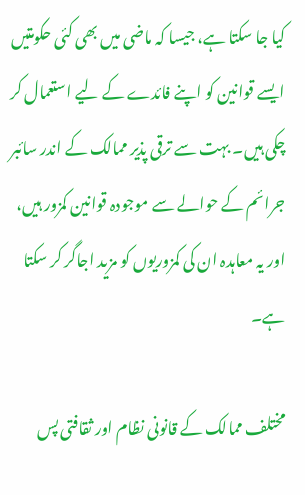کیا جا سکتا ہے، جیسا کہ ماضی میں بھی کئی حکومتیں ایسے قوانین کو اپنے فائدے کے لیے استعمال کر چکی ہیں۔ بہت سے ترقی پذیر ممالک کے اندر سائبر جرائم کے حوالے سے موجودہ قوانین کمزور ہیں، اور یہ معاہدہ ان کی کمزوریوں کو مزید اجاگر کر سکتا ہے۔

مختلف ممالک کے قانونی نظام اور ثقافتی پس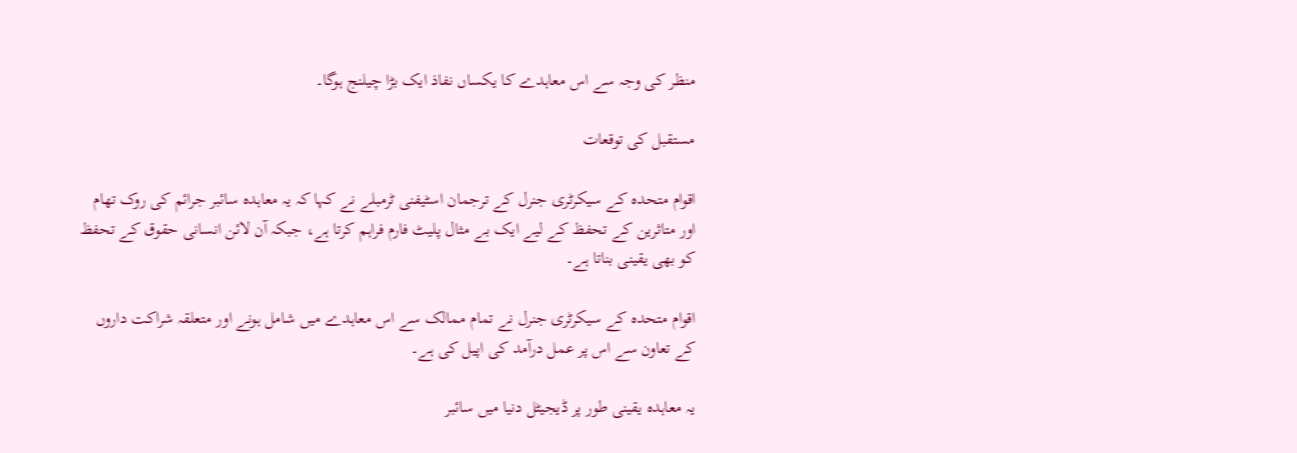منظر کی وجہ سے اس معاہدے کا یکساں نفاذ ایک بڑا چیلنج ہوگا۔

مستقبل کی توقعات

اقوام متحدہ کے سیکرٹری جنرل کے ترجمان اسٹیفنی ٹرمبلے نے کہا کہ یہ معاہدہ سائبر جرائم کی روک تھام اور متاثرین کے تحفظ کے لیے ایک بے مثال پلیٹ فارم فراہم کرتا ہے، جبکہ آن لائن انسانی حقوق کے تحفظ کو بھی یقینی بناتا ہے۔

اقوام متحدہ کے سیکرٹری جنرل نے تمام ممالک سے اس معاہدے میں شامل ہونے اور متعلقہ شراکت داروں کے تعاون سے اس پر عمل درآمد کی اپیل کی ہے۔

یہ معاہدہ یقینی طور پر ڈیجیٹل دنیا میں سائبر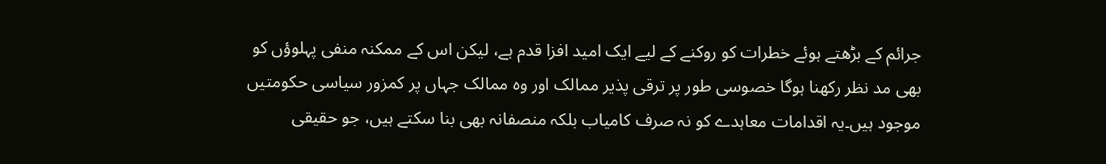جرائم کے بڑھتے ہوئے خطرات کو روکنے کے لیے ایک امید افزا قدم ہے، لیکن اس کے ممکنہ منفی پہلوؤں کو بھی مد نظر رکھنا ہوگا خصوسی طور پر ترقی پذیر ممالک اور وہ ممالک جہاں پر کمزور سیاسی حکومتیں موجود ہیں۔یہ اقدامات معاہدے کو نہ صرف کامیاب بلکہ منصفانہ بھی بنا سکتے ہیں، جو حقیقی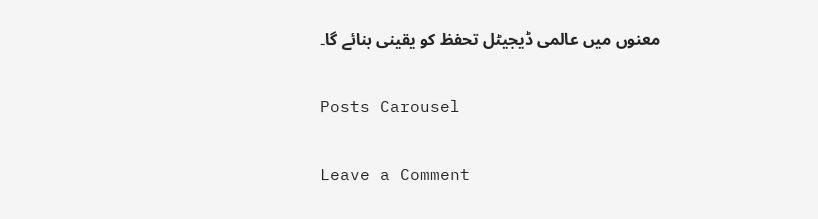معنوں میں عالمی ڈیجیٹل تحفظ کو یقینی بنائے گا۔

Posts Carousel

Leave a Comment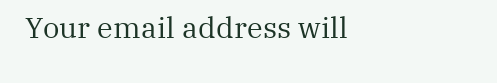Your email address will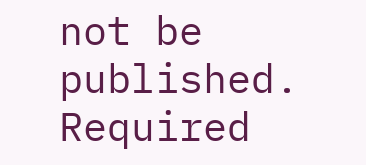not be published. Required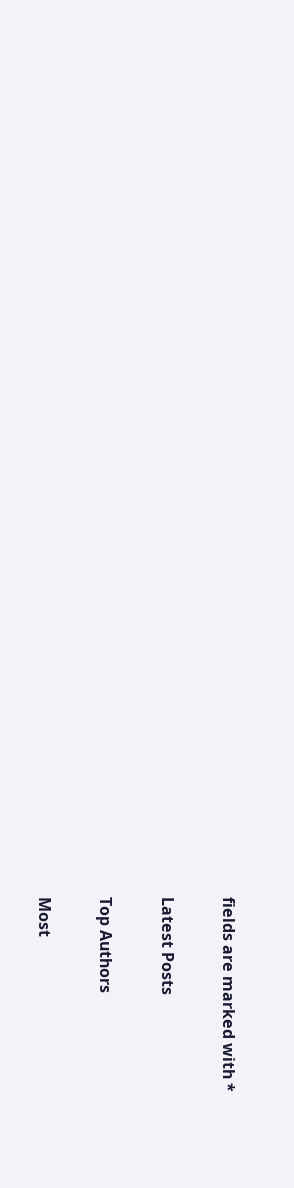fields are marked with *

Latest Posts

Top Authors

Most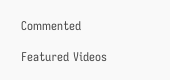Commented

Featured Videos